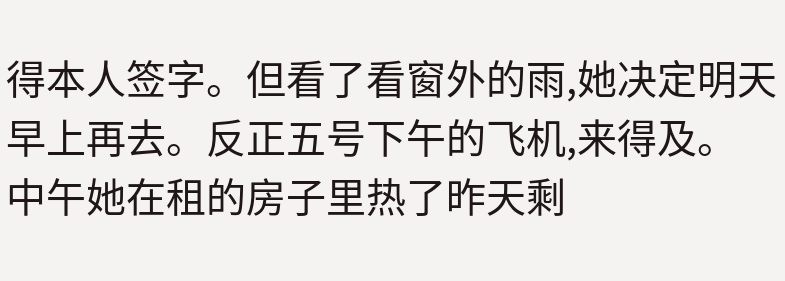得本人签字。但看了看窗外的雨,她决定明天早上再去。反正五号下午的飞机,来得及。
中午她在租的房子里热了昨天剩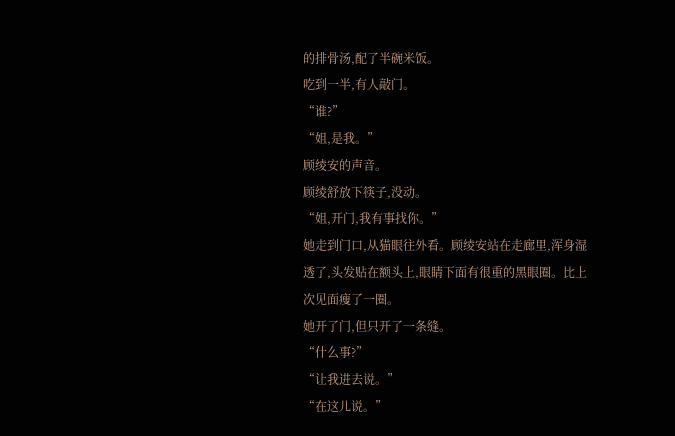的排骨汤,配了半碗米饭。
吃到一半,有人敲门。
“谁?”
“姐,是我。”
顾绫安的声音。
顾绫舒放下筷子,没动。
“姐,开门,我有事找你。”
她走到门口,从猫眼往外看。顾绫安站在走廊里,浑身湿透了,头发贴在额头上,眼睛下面有很重的黑眼圈。比上次见面瘦了一圈。
她开了门,但只开了一条缝。
“什么事?”
“让我进去说。”
“在这儿说。”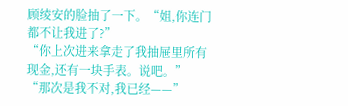顾绫安的脸抽了一下。“姐,你连门都不让我进了?”
“你上次进来拿走了我抽屉里所有现金,还有一块手表。说吧。”
“那次是我不对,我已经——”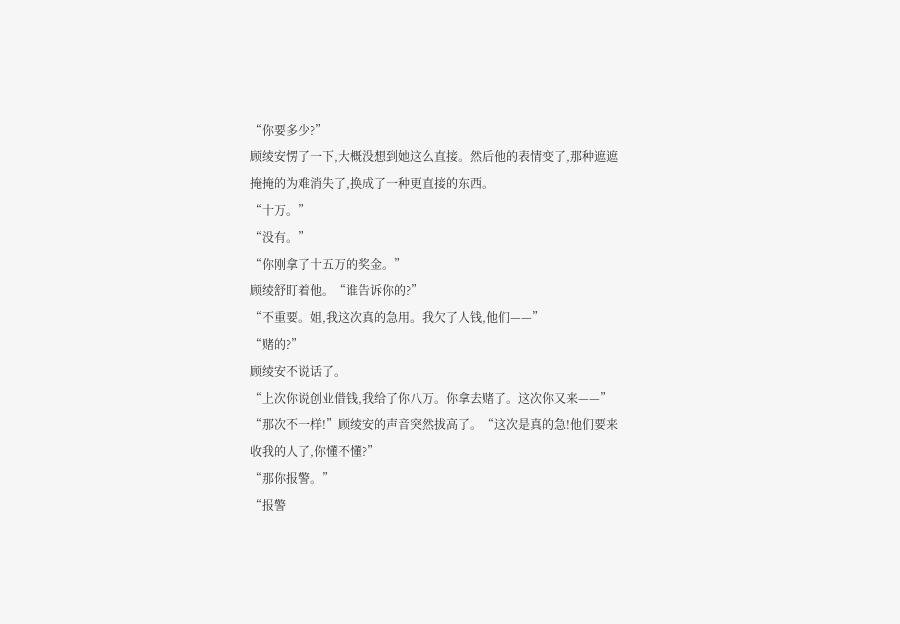“你要多少?”
顾绫安愣了一下,大概没想到她这么直接。然后他的表情变了,那种遮遮掩掩的为难消失了,换成了一种更直接的东西。
“十万。”
“没有。”
“你刚拿了十五万的奖金。”
顾绫舒盯着他。“谁告诉你的?”
“不重要。姐,我这次真的急用。我欠了人钱,他们——”
“赌的?”
顾绫安不说话了。
“上次你说创业借钱,我给了你八万。你拿去赌了。这次你又来——”
“那次不一样!”顾绫安的声音突然拔高了。“这次是真的急!他们要来收我的人了,你懂不懂?”
“那你报警。”
“报警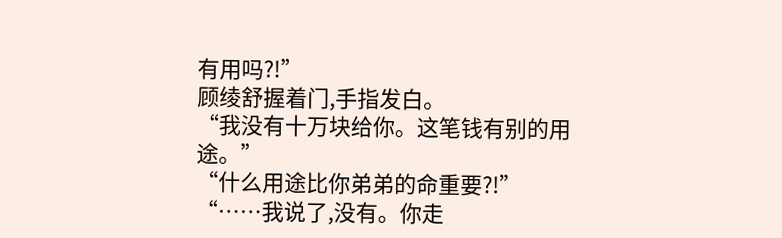有用吗?!”
顾绫舒握着门,手指发白。
“我没有十万块给你。这笔钱有别的用途。”
“什么用途比你弟弟的命重要?!”
“……我说了,没有。你走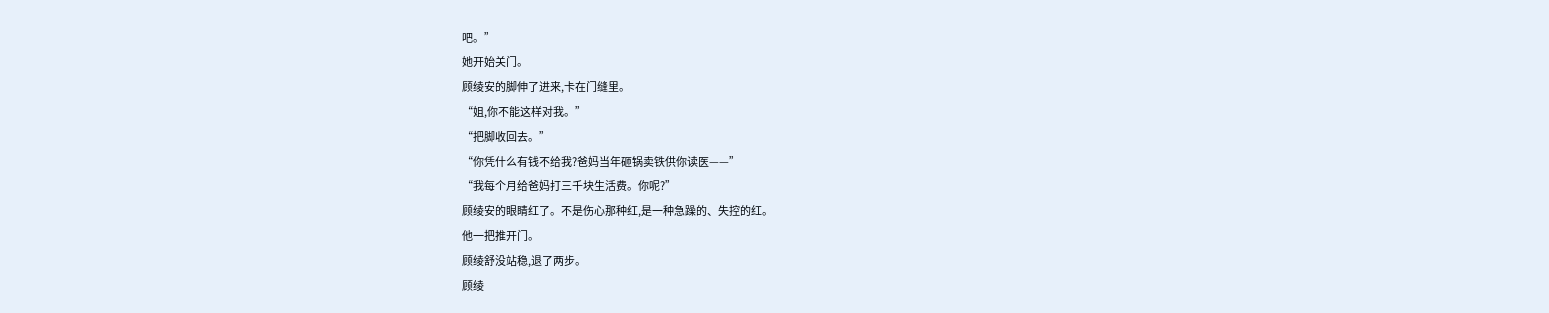吧。”
她开始关门。
顾绫安的脚伸了进来,卡在门缝里。
“姐,你不能这样对我。”
“把脚收回去。”
“你凭什么有钱不给我?爸妈当年砸锅卖铁供你读医——”
“我每个月给爸妈打三千块生活费。你呢?”
顾绫安的眼睛红了。不是伤心那种红,是一种急躁的、失控的红。
他一把推开门。
顾绫舒没站稳,退了两步。
顾绫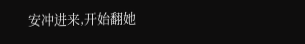安冲进来,开始翻她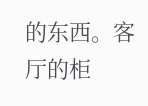的东西。客厅的柜